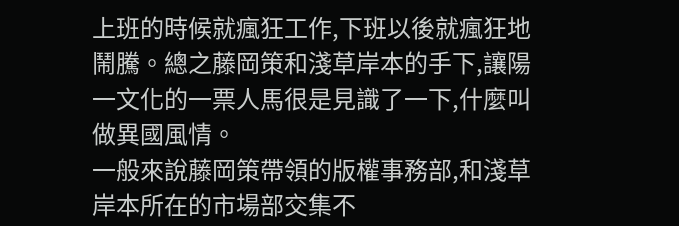上班的時候就瘋狂工作,下班以後就瘋狂地鬧騰。總之藤岡策和淺草岸本的手下,讓陽一文化的一票人馬很是見識了一下,什麼叫做異國風情。
一般來說藤岡策帶領的版權事務部,和淺草岸本所在的市場部交集不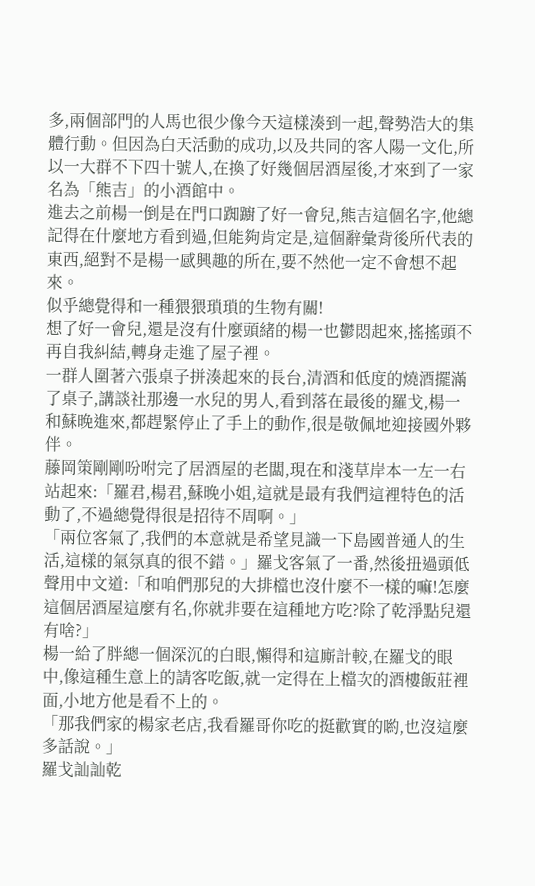多,兩個部門的人馬也很少像今天這樣湊到一起,聲勢浩大的集體行動。但因為白天活動的成功,以及共同的客人陽一文化,所以一大群不下四十號人,在換了好幾個居酒屋後,才來到了一家名為「熊吉」的小酒館中。
進去之前楊一倒是在門口踟躕了好一會兒,熊吉這個名字,他總記得在什麼地方看到過,但能夠肯定是,這個辭彙背後所代表的東西,絕對不是楊一感興趣的所在,要不然他一定不會想不起來。
似乎總覺得和一種猥猥瑣瑣的生物有關!
想了好一會兒,還是沒有什麼頭緒的楊一也鬱悶起來,搖搖頭不再自我糾結,轉身走進了屋子裡。
一群人圍著六張桌子拼湊起來的長台,清酒和低度的燒酒擺滿了桌子,講談社那邊一水兒的男人,看到落在最後的羅戈,楊一和蘇晚進來,都趕緊停止了手上的動作,很是敬佩地迎接國外夥伴。
藤岡策剛剛吩咐完了居酒屋的老闆,現在和淺草岸本一左一右站起來:「羅君,楊君,蘇晚小姐,這就是最有我們這裡特色的活動了,不過總覺得很是招待不周啊。」
「兩位客氣了,我們的本意就是希望見識一下島國普通人的生活,這樣的氣氛真的很不錯。」羅戈客氣了一番,然後扭過頭低聲用中文道:「和咱們那兒的大排檔也沒什麼不一樣的嘛!怎麼這個居酒屋這麼有名,你就非要在這種地方吃?除了乾淨點兒還有啥?」
楊一給了胖總一個深沉的白眼,懶得和這廝計較,在羅戈的眼中,像這種生意上的請客吃飯,就一定得在上檔次的酒樓飯莊裡面,小地方他是看不上的。
「那我們家的楊家老店,我看羅哥你吃的挺歡實的喲,也沒這麼多話說。」
羅戈訕訕乾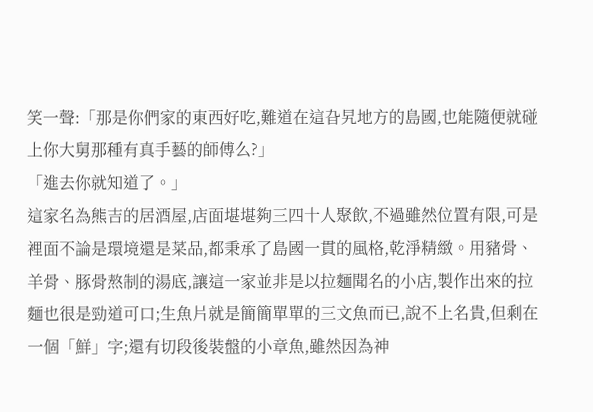笑一聲:「那是你們家的東西好吃,難道在這旮旯地方的島國,也能隨便就碰上你大舅那種有真手藝的師傅么?」
「進去你就知道了。」
這家名為熊吉的居酒屋,店面堪堪夠三四十人聚飲,不過雖然位置有限,可是裡面不論是環境還是菜品,都秉承了島國一貫的風格,乾淨精緻。用豬骨、羊骨、豚骨熬制的湯底,讓這一家並非是以拉麵聞名的小店,製作出來的拉麵也很是勁道可口;生魚片就是簡簡單單的三文魚而已,說不上名貴,但剩在一個「鮮」字;還有切段後裝盤的小章魚,雖然因為神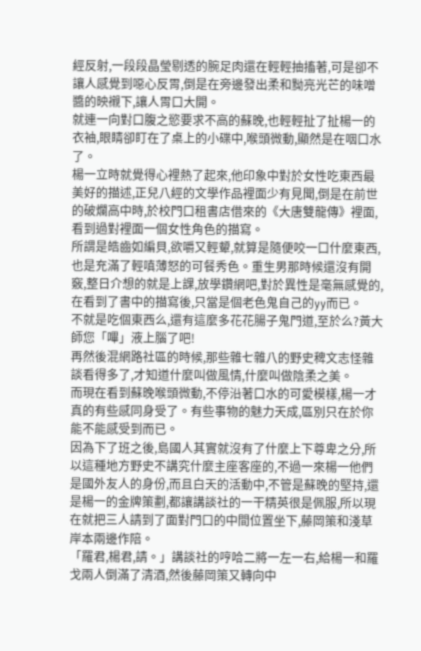經反射,一段段晶瑩剔透的腕足肉還在輕輕抽搐著,可是卻不讓人感覺到噁心反胃,倒是在旁邊發出柔和黝亮光芒的味噌醬的映襯下,讓人胃口大開。
就連一向對口腹之慾要求不高的蘇晚,也輕輕扯了扯楊一的衣袖,眼睛卻盯在了桌上的小碟中,喉頭微動,顯然是在咽口水了。
楊一立時就覺得心裡熱了起來,他印象中對於女性吃東西最美好的描述,正兒八經的文學作品裡面少有見聞,倒是在前世的破爛高中時,於校門口租書店借來的《大唐雙龍傳》裡面,看到過對裡面一個女性角色的描寫。
所謂是皓齒如編貝,欲嚼又輕顰,就算是隨便咬一口什麼東西,也是充滿了輕嗔薄怒的可餐秀色。重生男那時候還沒有開竅,整日介想的就是上課,放學鑽網吧,對於異性是毫無感覺的,在看到了書中的描寫後,只當是個老色鬼自己的yy而已。
不就是吃個東西么,還有這麼多花花腸子鬼門道,至於么?黃大師您「嗶」液上腦了吧!
再然後混網路社區的時候,那些雜七雜八的野史稗文志怪雜談看得多了,才知道什麼叫做風情,什麼叫做陰柔之美。
而現在看到蘇晚喉頭微動,不停沿著口水的可愛模樣,楊一才真的有些感同身受了。有些事物的魅力天成,區別只在於你能不能感受到而已。
因為下了班之後,島國人其實就沒有了什麼上下尊卑之分,所以這種地方野史不講究什麼主座客座的,不過一來楊一他們是國外友人的身份,而且白天的活動中,不管是蘇晚的堅持,還是楊一的金牌策劃,都讓講談社的一干精英很是佩服,所以現在就把三人請到了面對門口的中間位置坐下,藤岡策和淺草岸本兩邊作陪。
「羅君,楊君,請。」講談社的哼哈二將一左一右,給楊一和羅戈兩人倒滿了清酒,然後藤岡策又轉向中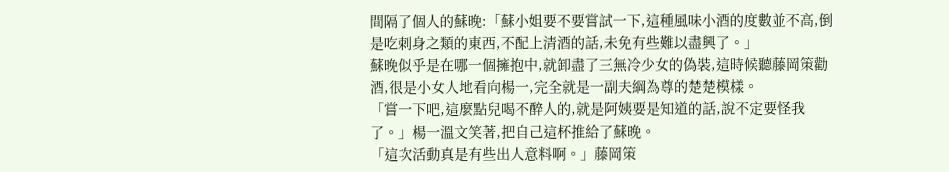間隔了個人的蘇晚:「蘇小姐要不要嘗試一下,這種風味小酒的度數並不高,倒是吃刺身之類的東西,不配上清酒的話,未免有些難以盡興了。」
蘇晚似乎是在哪一個擁抱中,就卸盡了三無冷少女的偽裝,這時候聽藤岡策勸酒,很是小女人地看向楊一,完全就是一副夫綱為尊的楚楚模樣。
「嘗一下吧,這麼點兒喝不醉人的,就是阿姨要是知道的話,說不定要怪我了。」楊一溫文笑著,把自己這杯推給了蘇晚。
「這次活動真是有些出人意料啊。」藤岡策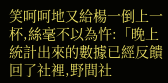笑呵呵地又給楊一倒上一杯,絲毫不以為忤:「晚上統計出來的數據已經反饋回了社裡,野間社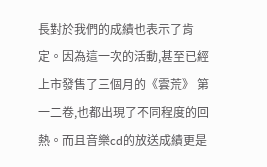長對於我們的成績也表示了肯定。因為這一次的活動,甚至已經上市發售了三個月的《雲荒》 第一二卷,也都出現了不同程度的回熱。而且音樂cd的放送成績更是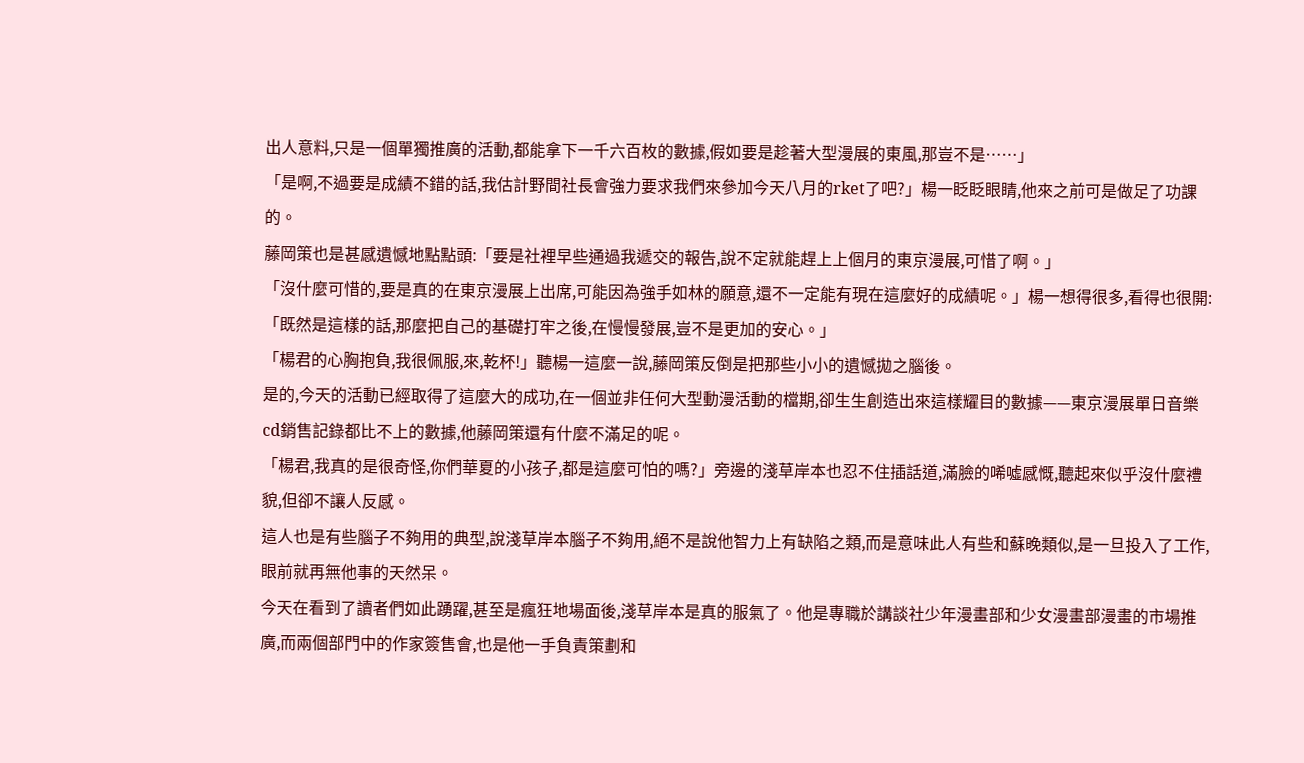出人意料,只是一個單獨推廣的活動,都能拿下一千六百枚的數據,假如要是趁著大型漫展的東風,那豈不是……」
「是啊,不過要是成績不錯的話,我估計野間社長會強力要求我們來參加今天八月的rket了吧?」楊一眨眨眼睛,他來之前可是做足了功課的。
藤岡策也是甚感遺憾地點點頭:「要是社裡早些通過我遞交的報告,說不定就能趕上上個月的東京漫展,可惜了啊。」
「沒什麼可惜的,要是真的在東京漫展上出席,可能因為強手如林的願意,還不一定能有現在這麼好的成績呢。」楊一想得很多,看得也很開:「既然是這樣的話,那麼把自己的基礎打牢之後,在慢慢發展,豈不是更加的安心。」
「楊君的心胸抱負,我很佩服,來,乾杯!」聽楊一這麼一說,藤岡策反倒是把那些小小的遺憾拋之腦後。
是的,今天的活動已經取得了這麼大的成功,在一個並非任何大型動漫活動的檔期,卻生生創造出來這樣耀目的數據——東京漫展單日音樂cd銷售記錄都比不上的數據,他藤岡策還有什麼不滿足的呢。
「楊君,我真的是很奇怪,你們華夏的小孩子,都是這麼可怕的嗎?」旁邊的淺草岸本也忍不住插話道,滿臉的唏噓感慨,聽起來似乎沒什麼禮貌,但卻不讓人反感。
這人也是有些腦子不夠用的典型,說淺草岸本腦子不夠用,絕不是說他智力上有缺陷之類,而是意味此人有些和蘇晚類似,是一旦投入了工作,眼前就再無他事的天然呆。
今天在看到了讀者們如此踴躍,甚至是瘋狂地場面後,淺草岸本是真的服氣了。他是專職於講談社少年漫畫部和少女漫畫部漫畫的市場推廣,而兩個部門中的作家簽售會,也是他一手負責策劃和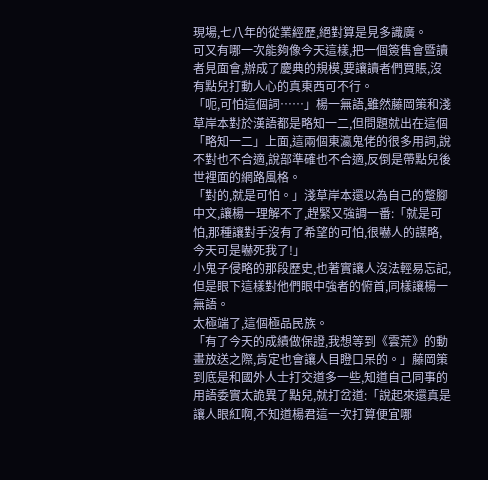現場,七八年的從業經歷,絕對算是見多識廣。
可又有哪一次能夠像今天這樣,把一個簽售會暨讀者見面會,辦成了慶典的規模,要讓讀者們買賬,沒有點兒打動人心的真東西可不行。
「呃,可怕這個詞……」楊一無語,雖然藤岡策和淺草岸本對於漢語都是略知一二,但問題就出在這個「略知一二」上面,這兩個東瀛鬼佬的很多用詞,說不對也不合適,說部準確也不合適,反倒是帶點兒後世裡面的網路風格。
「對的,就是可怕。」淺草岸本還以為自己的蹩腳中文,讓楊一理解不了,趕緊又強調一番:「就是可怕,那種讓對手沒有了希望的可怕,很嚇人的謀略,今天可是嚇死我了!」
小鬼子侵略的那段歷史,也著實讓人沒法輕易忘記,但是眼下這樣對他們眼中強者的俯首,同樣讓楊一無語。
太極端了,這個極品民族。
「有了今天的成績做保證,我想等到《雲荒》的動畫放送之際,肯定也會讓人目瞪口呆的。」藤岡策到底是和國外人士打交道多一些,知道自己同事的用語委實太詭異了點兒,就打岔道:「說起來還真是讓人眼紅啊,不知道楊君這一次打算便宜哪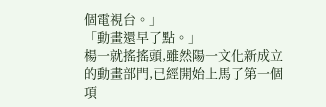個電視台。」
「動畫還早了點。」
楊一就搖搖頭,雖然陽一文化新成立的動畫部門,已經開始上馬了第一個項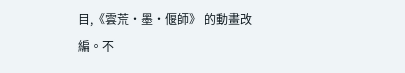目,《雲荒·墨·偃師》 的動畫改編。不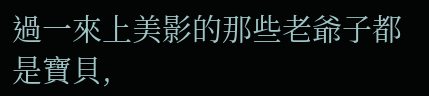過一來上美影的那些老爺子都是寶貝,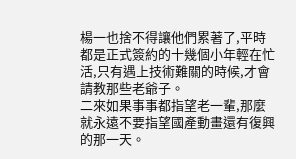楊一也捨不得讓他們累著了,平時都是正式簽約的十幾個小年輕在忙活,只有遇上技術難關的時候,才會請教那些老爺子。
二來如果事事都指望老一輩,那麼就永遠不要指望國產動畫還有復興的那一天。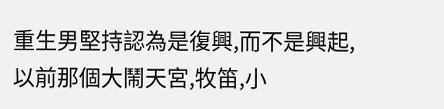重生男堅持認為是復興,而不是興起,以前那個大鬧天宮,牧笛,小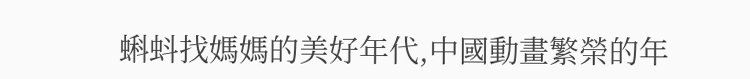蝌蚪找媽媽的美好年代,中國動畫繁榮的年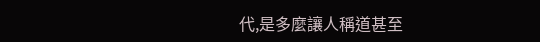代,是多麼讓人稱道甚至